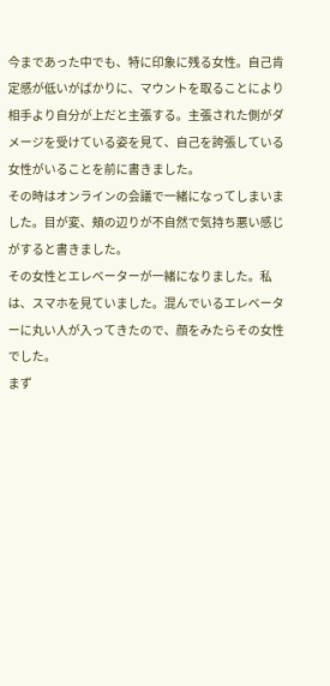今まであった中でも、特に印象に残る女性。自己肯定感が低いがばかりに、マウントを取ることにより相手より自分が上だと主張する。主張された側がダメージを受けている姿を見て、自己を誇張している女性がいることを前に書きました。
その時はオンラインの会議で一緒になってしまいました。目が変、頬の辺りが不自然で気持ち悪い感じがすると書きました。
その女性とエレベーターが一緒になりました。私は、スマホを見ていました。混んでいるエレベーターに丸い人が入ってきたので、顔をみたらその女性でした。
まず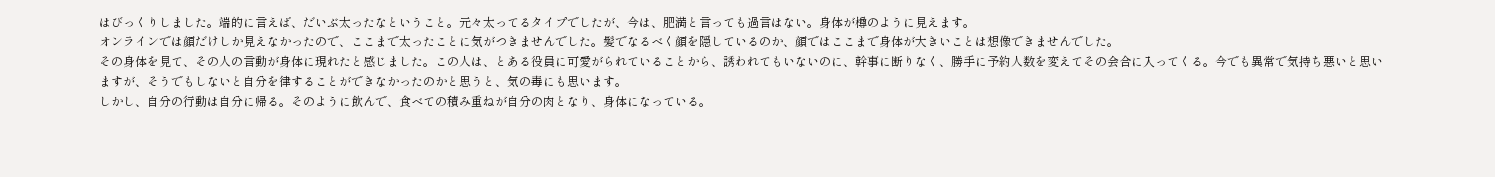はびっくりしました。端的に言えば、だいぶ太ったなということ。元々太ってるタイプでしたが、今は、肥満と言っても過言はない。身体が樽のように見えます。
オンラインでは顔だけしか見えなかったので、ここまで太ったことに気がつきませんでした。髪でなるべく顔を隠しているのか、顔ではここまで身体が大きいことは想像できませんでした。
その身体を見て、その人の言動が身体に現れたと感じました。この人は、とある役員に可愛がられていることから、誘われてもいないのに、幹事に断りなく、勝手に予約人数を変えてその会合に入ってくる。今でも異常で気持ち悪いと思いますが、そうでもしないと自分を律することができなかったのかと思うと、気の毒にも思います。
しかし、自分の行動は自分に帰る。そのように飲んで、食べての積み重ねが自分の肉となり、身体になっている。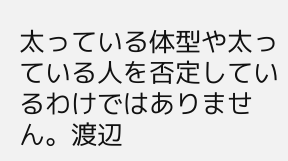太っている体型や太っている人を否定しているわけではありません。渡辺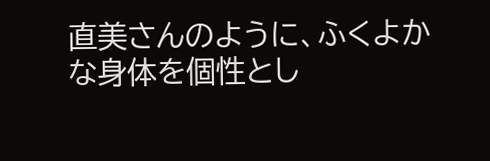直美さんのように、ふくよかな身体を個性とし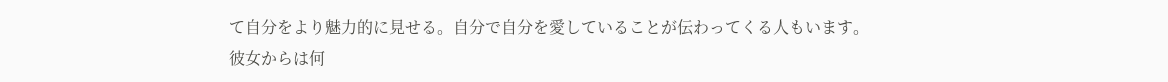て自分をより魅力的に見せる。自分で自分を愛していることが伝わってくる人もいます。
彼女からは何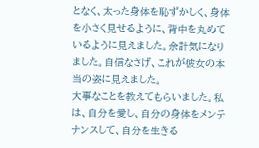となく、太った身体を恥ずかしく、身体を小さく見せるように、背中を丸めているように見えました。余計気になりました。自信なさげ、これが彼女の本当の姿に見えました。
大事なことを教えてもらいました。私は、自分を愛し、自分の身体をメンテナンスして、自分を生きる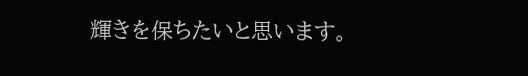輝きを保ちたいと思います。